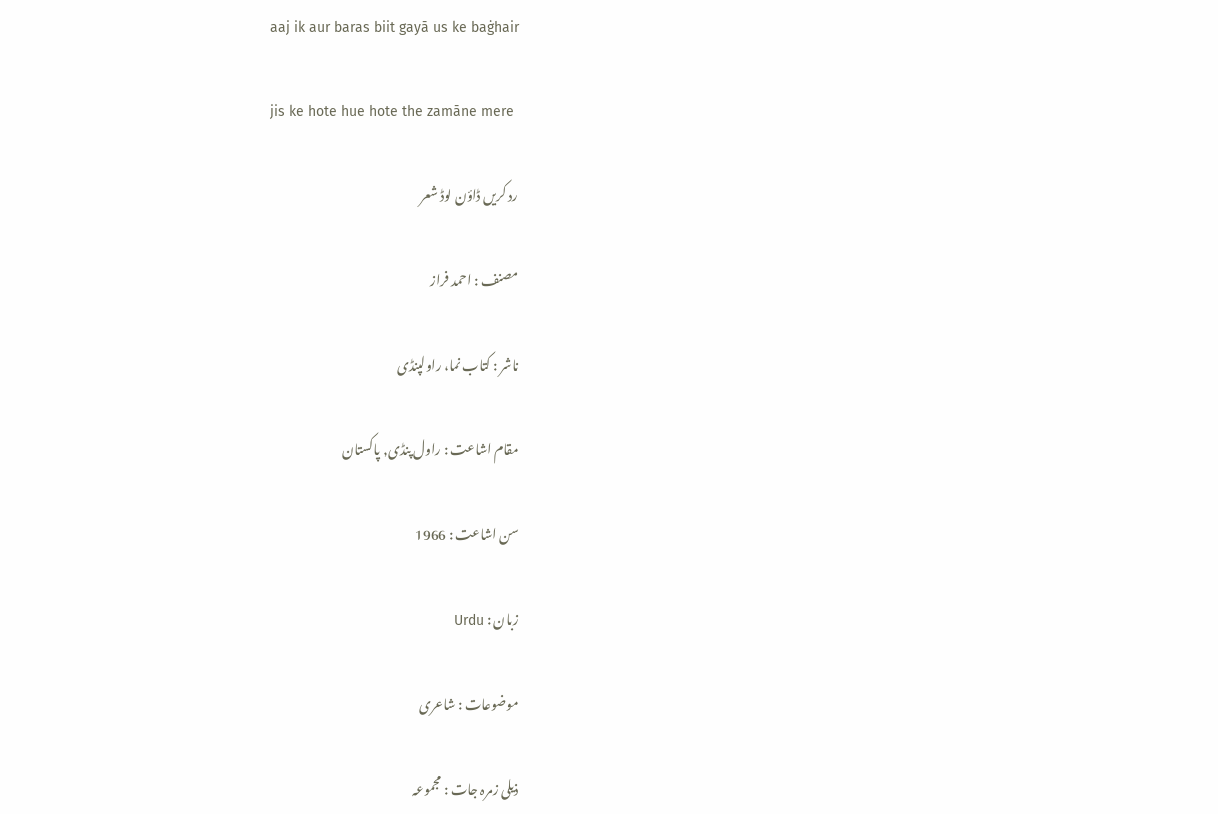aaj ik aur baras biit gayā us ke baġhair

jis ke hote hue hote the zamāne mere

رد کریں ڈاؤن لوڈ شعر

مصنف : احمد فراز

ناشر : کتاب نما، راولپنڈی

مقام اشاعت : راول پنڈی, پاکستان

سن اشاعت : 1966

زبان : Urdu

موضوعات : شاعری

ذیلی زمرہ جات : مجموعہ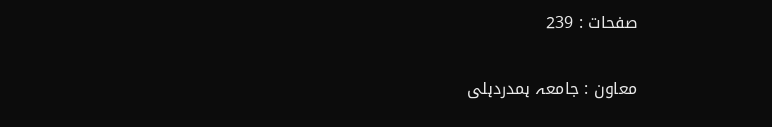صفحات : 239

معاون : جامعہ ہمدردہلی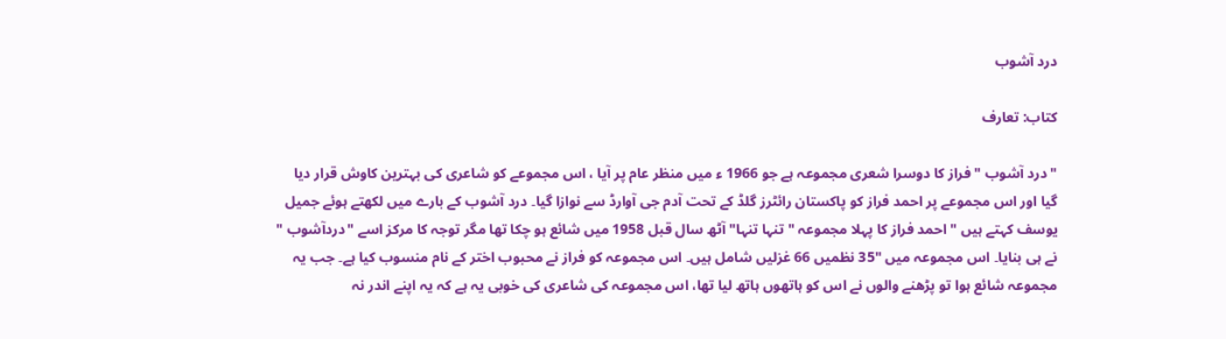درد آشوب

کتاب: تعارف

"درد آشوب " فراز کا دوسرا شعری مجموعہ ہے جو 1966 ء میں منظر عام پر آیا ، اس مجموعے کو شاعری کی بہترین کاوش قرار دیا گیا اور اس مجموعے پر احمد فراز کو پاکستان رائٹرز گلڈ کے تحت آدم جی آوارڈ سے نوازا گیا۔ درد آشوب کے بارے میں لکھتے ہوئے جمیل یوسف کہتے ہیں " احمد فراز کا پہلا مجموعہ " تنہا تنہا" آٹھ سال قبل 1958 میں شائع ہو چکا تھا مگر توجہ کا مرکز اسے "دردآشوب " نے ہی بنایا۔ اس مجموعہ میں "35 نظمیں 66 غزلیں شامل ہیں۔ اس مجموعہ کو فراز نے محبوب اختر کے نام منسوب کیا ہے۔ جب یہ مجموعہ شائع ہوا تو پڑھنے والوں نے اس کو ہاتھوں ہاتھ لیا تھا، اس مجموعہ کی شاعری کی خوبی یہ ہے کہ یہ اپنے اندر نہ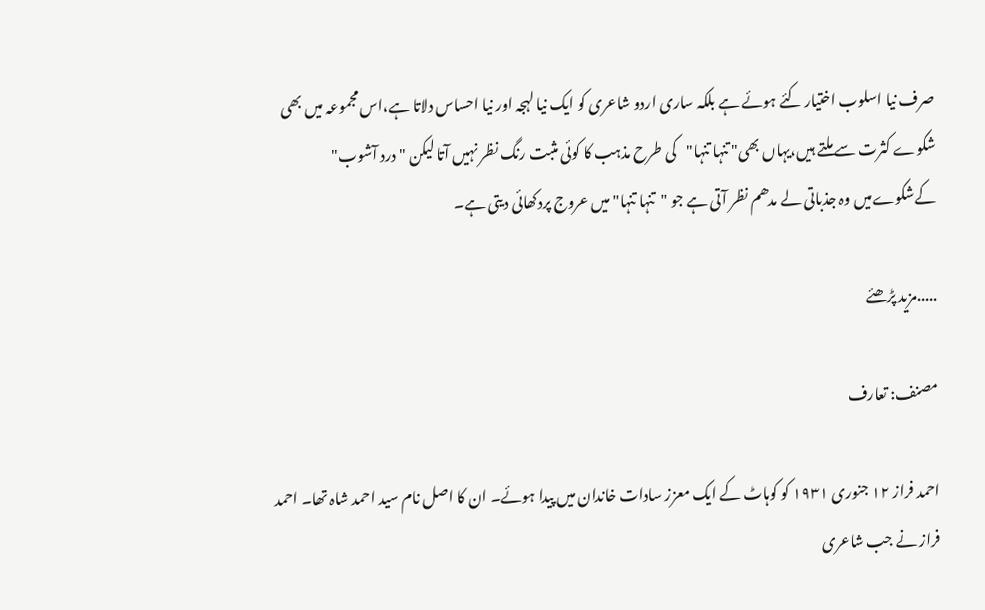صرف نیا اسلوب اختیار کئے ہوئے ہے بلکہ ساری اردو شاعری کو ایک نیا لہجہ اور نیا احساس دلاتا ہے،اس مجموعہ میں بھی شکوے کثرت سے ملتے ہیں،یہاں بھی" تنہا تنہا"کی طرح مذہب کا کوئی مثبت رنگ نظر نہیں آتا لیکن " درد آشوب" کےشکوےمیں وہ جذباتی لے مدھم نظر آتی ہے جو "تنہا تنہا" میں عروج پردکھائی دیتی ہے۔

.....مزید پڑھئے

مصنف: تعارف

احمد فراز ۱۲ جنوری ۱۹۳۱ کو کوہاٹ کے ایک معزز سادات خاندان میں پیدا ہوئے۔ ان کا اصل نام سید احمد شاہ تھا۔ احمد فراز نے جب شاعری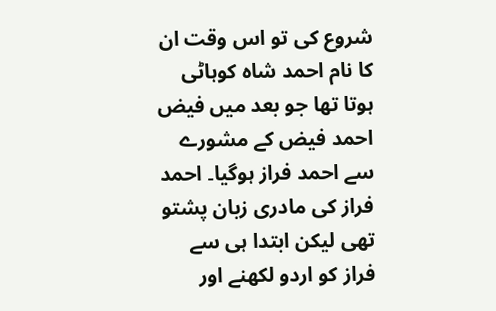شروع کی تو اس وقت ان کا نام احمد شاہ کوہاٹی ہوتا تھا جو بعد میں فیض احمد فیض کے مشورے سے احمد فراز ہوگیا۔ احمد فراز کی مادری زبان پشتو تھی لیکن ابتدا ہی سے فراز کو اردو لکھنے اور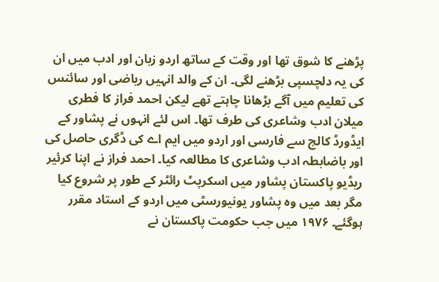پڑھنے کا شوق تھا اور وقت کے ساتھ اردو زبان اور ادب میں ان کی یہ دلچسپی بڑھنے لگی۔ ان کے والد انہیں ریاضی اور سائنس کی تعلیم میں آگے بڑھانا چاہتے تھے لیکن احمد فراز کا فطری میلان ادب وشاعری کی طرف تھا۔ اس لئے انہوں نے پشاور کے ایڈورڈ کالج سے فارسی اور اردو میں ایم اے کی ڈگری حاصل کی اور باضابطہ ادب وشاعری کا مطالعہ کیا۔ احمد فراز نے اپنا کرئیر ریڈیو پاکستان پشاور میں اسکرپٹ رائٹر کے طور پر شروع کیا مگر بعد میں وہ پشاور یونیورسٹی میں اردو کے استاد مقرر ہوگئے۔ ۱۹۷۶ میں جب حکومت پاکستان نے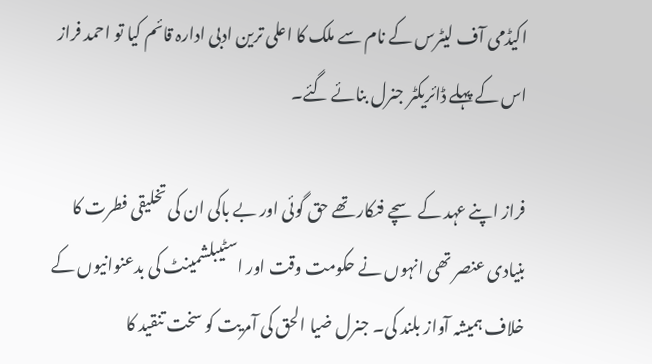اکیڈمی آف لیٹرس کے نام سے ملک کا اعلی ترین ادبی ادارہ قائم کیا تو احمد فراز اس کے پہلے ڈائریکٹر جنرل بنائے گئے۔

فراز اپنے عہد کے سچے فنکار تھے حق گوئی اور بے باکی ان کی تخلیقی فطرت کا بنیادی عنصر تھی انہوں نے حکومت وقت اور اسٹیبلشمینٹ کی بدعنوانیوں کے خلاف ہمیشہ آواز بلند کی۔ جنرل ضیا الحق کی آمریت کو سخت تنقید کا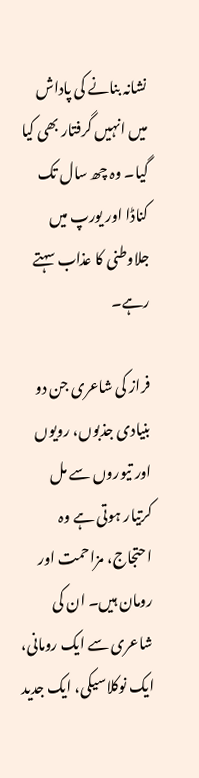نشانہ بنانے کی پاداش میں انہیں گرفتار بھی کیا گیا۔ وہ چھ سال تک کناڈا اور یورپ میں جلاوطنی کا عذاب سہتے رہے۔

فراز کی شاعری جن دو بنیادی جذبوں، رویوں اور تیوروں سے مل کرتیار ہوتی ہے وہ احتجاج، مزاحمت اور رومان ہیں۔ ان کی شاعری سے ایک رومانی، ایک نوکلاسیکی، ایک جدید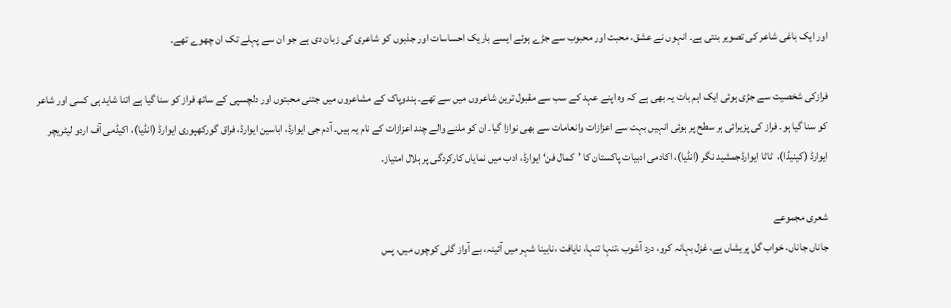اور ایک باغی شاعر کی تصویر بنتی ہے۔ انہوں نے عشق، محبت اور محبوب سے جڑے ہوئے ایسے باریک احساسات اور جذبوں کو شاعری کی زبان دی ہے جو ان سے پہلے تک ان چھوے تھے۔

فرازکی شخصیت سے جڑی ہوئی ایک اہم بات یہ بھی ہے کہ وہ اپنے عہد کے سب سے مقبول ترین شاعروں میں سے تھے۔ ہندوپاک کے مشاعروں میں جتنی محبتوں اور دلچسپی کے ساتھ فراز کو سنا گیا ہے اتنا شاید ہی کسی اور شاعر کو سنا گیا ہو۔ فراز کی پزیرائی ہر سطح پر ہوئی انہیں بہت سے اعزازات وانعامات سے بھی نوازا گیا۔ ان کو ملنے والے چند اعزازات کے نام یہ ہیں۔ آدم جی ایوارڈ، اباسین ایوارڈ، فراق گورکھپوری ایوارڈ (انڈیا)، اکیڈمی آف اردو لیٹریچر ایوارڈ (کینیڈا)،  ٹاٹا ایوارڈجمشید نگر (انڈیا)، اکادمی ادبیات پاکستان کا ’کمال فن‘ ایوارڈ، ادب میں نمایاں کارکردگی پر ہلال امتیاز۔

شعری مجموعے
جاناں جاناں، خواب گل پریشاں ہے، غزل بہانہ کرو، درد آشوب ،تنہا تنہا، نایافت ،نابینا شہر میں آئینہ، بے آواز گلی کوچوں میں، پس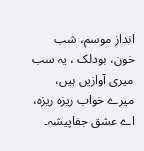انداز موسم، شب خون، بودلک ، یہ سب میری آوازیں ہیں، میرے خواب ریزہ ریزہ، اے عشق جفاپیشہ۔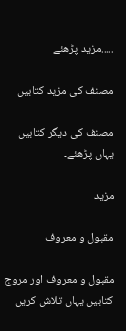.....مزید پڑھئے

مصنف کی مزید کتابیں

مصنف کی دیگر کتابیں یہاں پڑھئے۔

مزید

مقبول و معروف

مقبول و معروف اور مروج کتابیں یہاں تلاش کریں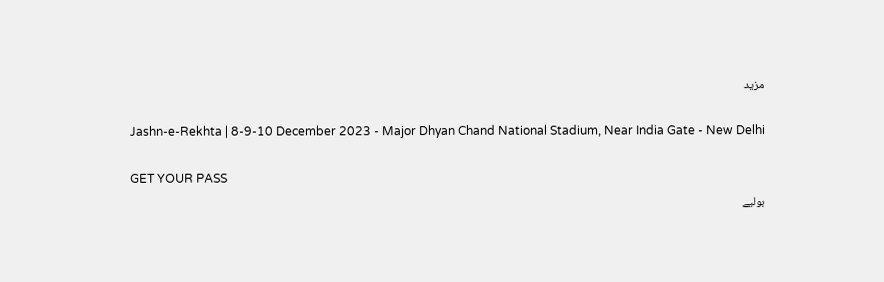مزید

Jashn-e-Rekhta | 8-9-10 December 2023 - Major Dhyan Chand National Stadium, Near India Gate - New Delhi

GET YOUR PASS
بولیے